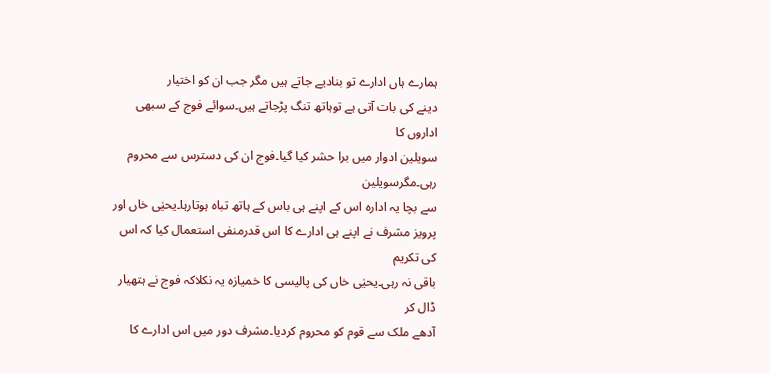ہمارے ہاں ادارے تو بنادیے جاتے ہیں مگر جب ان کو اختیار
دینے کی بات آتی ہے توہاتھ تنگ پڑجاتے ہیں۔سوائے فوج کے سبھی اداروں کا
سویلین ادوار میں برا حشر کیا گیا۔فوج ان کی دسترس سے محروم رہی۔مگرسویلین
سے بچا یہ ادارہ اس کے اپنے ہی باس کے ہاتھ تباہ ہوتارہا۔یحیٰی خاں اور
پرویز مشرف نے اپنے ہی ادارے کا اس قدرمنفی استعمال کیا کہ اس کی تکریم
باقی نہ رہی۔یحیٰی خاں کی پالیسی کا خمیازہ یہ نکلاکہ فوج نے ہتھیار ڈال کر
آدھے ملک سے قوم کو محروم کردیا۔مشرف دور میں اس ادارے کا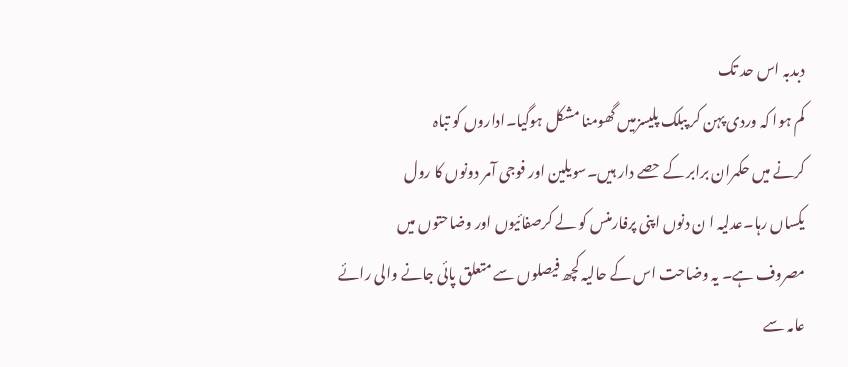دبدبہ اس حد تک
کم ہوا کہ وردی پہن کر پبلک پلیسزمیں گھومنا مشکل ہوگیا۔اداروں کو تباہ
کرنے میں حکمران برابر کے حصے دار ہیں۔سویلین اور فوجی آمر دونوں کا رول
یکساں رہا۔عدلیہ ا ن دنوں اپنی پرفارمنس کو لے کرصفائیوں اور وضاحتوں میں
مصروف ہے۔ یہ وضاحت اس کے حالیہ کچھ فیصلوں سے متعلق پائی جانے والی رائے
عامہ سے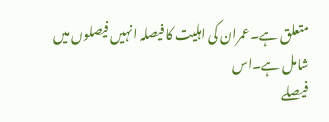متعلق ہے۔عمران کی اہلیت کا فیصلہ انہیں فیصلوں میں شامل ہے۔اس
فیصلے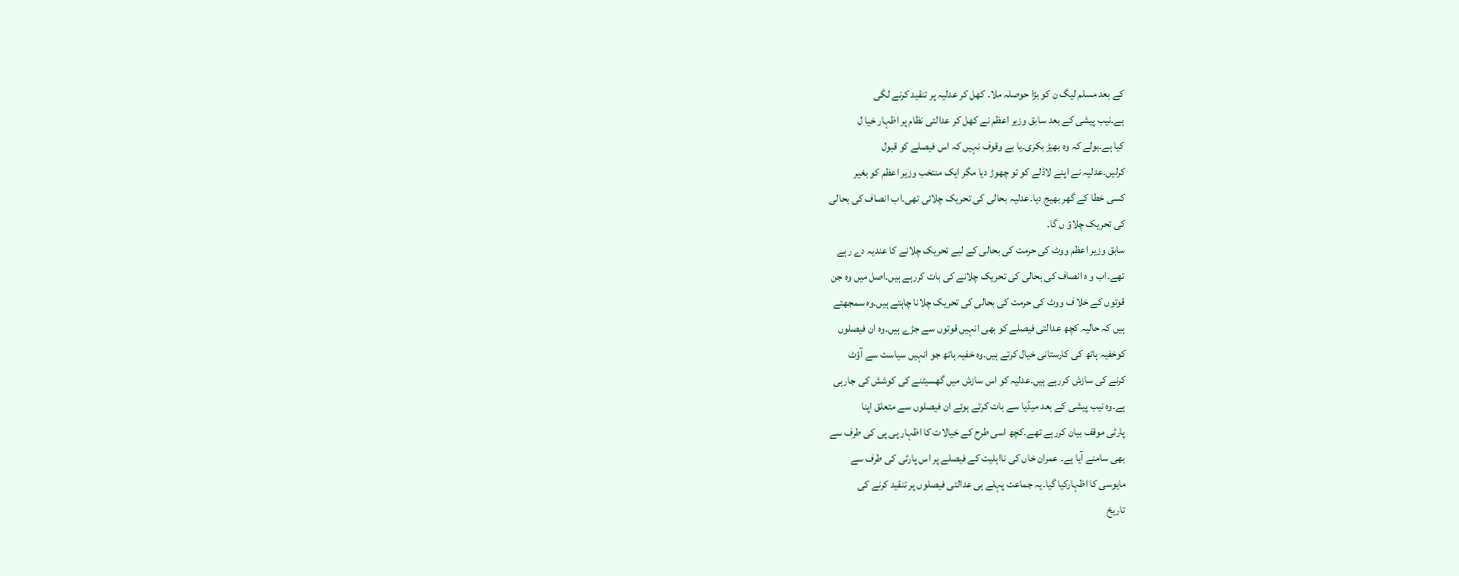کے بعد مسلم لیگ ن کو بڑا حوصلہ ملا۔ کھل کر عدلیہ پر تنقید کرنے لگی
ہے۔نیب پیشی کے بعد سابق وزیر اعظم نے کھل کر عدالتی نظام پر اظہار خیا ل
کیا ہے۔بولے کہ وہ بھیڑ بکری۔یا بے وقوف نہیں کہ اس فیصلے کو قبول
کرلیں۔عدلیہ نے اپنے لاڈلے کو تو چھوڑ دیا مگر ایک منتخب وزیر اعظم کو بغیر
کسی خطا کے گھر بھیج دیا۔عدلیہ بحالی کی تحریک چلائی تھی۔اب انصاف کی بحالی
کی تحریک چلاؤ ں گا۔
سابق وزیر اعظم ووٹ کی حرمت کی بحالی کے لیے تحریک چلانے کا عندیہ دے رہے
تھے۔اب و ہ انصاف کی بحالی کی تحریک چلانے کی بات کررہے ہیں۔اصل میں وہ جن
قوتوں کے خلا ف ووٹ کی حرمت کی بحالی کی تحریک چلانا چاہتے ہیں۔وہ سمجھتے
ہیں کہ حالیہ کچھ عدالتی فیصلے کو بھی انہیں قوتوں سے جڑے ہیں۔وہ ان فیصلوں
کوخفیہ ہاتھ کی کارستانی خیال کرتے ہیں۔وہ خفیہ ہاتھ جو انہیں سیاست سے آؤٹ
کرنے کی سازش کررہے ہیں۔عدلیہ کو اس سازش میں گھسیٹنے کی کوشش کی جارہی
ہے۔وہ نیب پیشی کے بعد میڈیا سے بات کرتے ہوئے ان فیصلوں سے متعلق اپنا
پارٹی موقف بیان کررہے تھے۔کچھ اسی طرح کے خیالات کا اظہار پی پی کی طرف سے
بھی سامنے آیا ہے۔ عمران خاں کی نااہلیت کے فیصلے پر اس پارٹی کی طرف سے
مایوسی کا اظہارکیا گیا۔یہ جماعت پہلے ہی عدالتی فیصلوں پر تنقید کرنے کی
تاریخ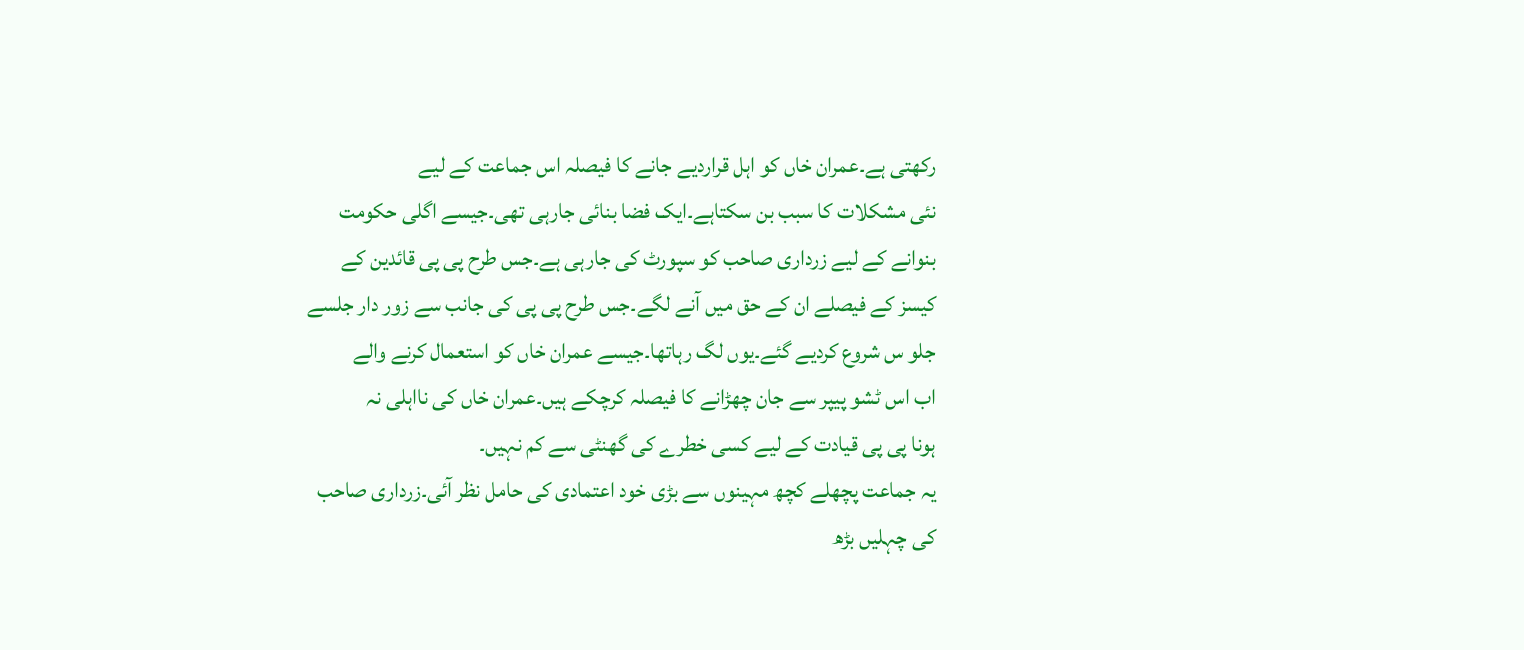رکھتی ہے۔عمران خاں کو اہل قراردیے جانے کا فیصلہ اس جماعت کے لیے
نئی مشکلات کا سبب بن سکتاہے۔ایک فضا بنائی جارہی تھی۔جیسے اگلی حکومت
بنوانے کے لیے زرداری صاحب کو سپورٹ کی جارہی ہے۔جس طرح پی پی قائدین کے
کیسز کے فیصلے ان کے حق میں آنے لگے۔جس طرح پی پی کی جانب سے زور دار جلسے
جلو س شروع کردیے گئے۔یوں لگ رہاتھا۔جیسے عمران خاں کو استعمال کرنے والے
اب اس ٹشو پیپر سے جان چھڑانے کا فیصلہ کرچکے ہیں۔عمران خاں کی نااہلی نہ
ہونا پی پی قیادت کے لیے کسی خطرے کی گھنٹی سے کم نہیں۔
یہ جماعت پچھلے کچھ مہینوں سے بڑی خود اعتمادی کی حامل نظر آئی۔زرداری صاحب
کی چہلیں بڑھ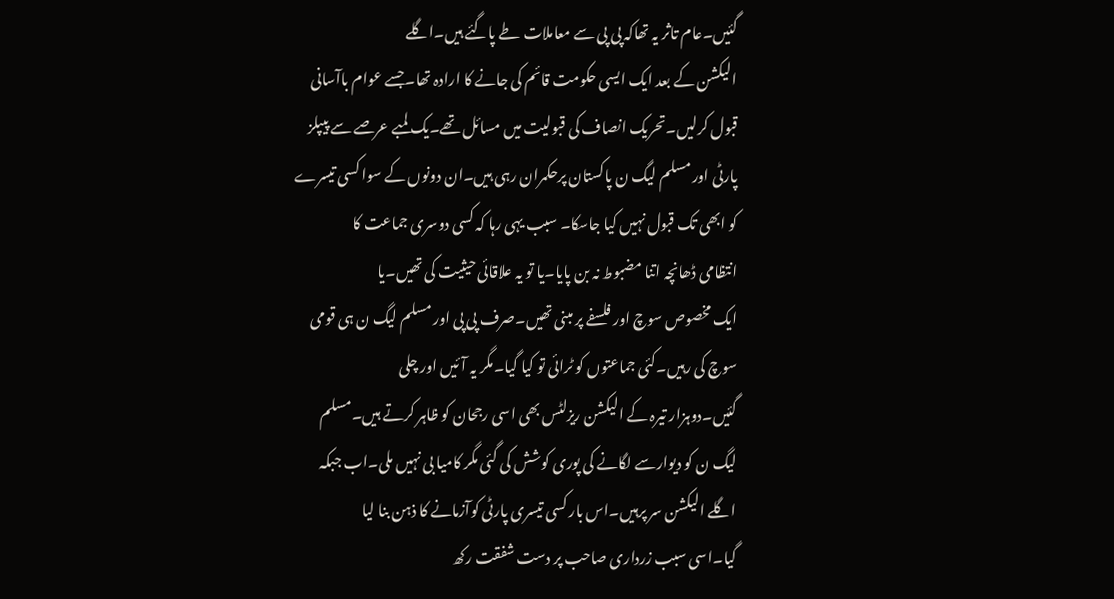گئیں۔عام تاثر یہ تھاکہ پی پی سے معاملات طے پاگئے ہیں۔اگلے
الیکشن کے بعد ایک ایسی حکومت قائم کی جانے کا ارادہ تھا۔جسے عوام باآسانی
قبول کرلیں۔تحریک انصاف کی قبولیت میں مسائل تھے۔یک لمبے عرصے سے پیپلز
پارٹی اور مسلم لیگ ن پاکستان پرحکمران رہی ہیں۔ان دونوں کے سوا کسی تیسرے
کو ابھی تک قبول نہیں کیا جاسکا۔ سبب یہی رہا کہ کسی دوسری جماعت کا
انتظامی ڈھانچہ اتنا مضبوط نہ بن پایا۔یا تو یہ علاقائی حیثیت کی تھیں۔یا
ایک مخصوص سوچ اور فلسفے پر مبنی تھیں۔صرف پی پی اور مسلم لیگ ن ہی قومی
سوچ کی رہیں۔کئی جماعتوں کو ٹرائی تو کیا گیا۔مگر یہ آئیں اور چلی
گئیں۔دوہزار تیرہ کے الیکشن ریزلٹس بھی اسی رجحان کو ظاہر کرتے ہیں۔مسلم
لیگ ن کو دیوارسے لگانے کی پوری کوشش کی گئی مگر کامیا بی نہیں ملی۔اب جبکہ
اگلے الیکشن سر پرہیں۔اس بار کسی تیسری پارٹی کوآزمانے کا ذہن بنا لیا
گیا۔اسی سبب زرداری صاحب پر دست شفقت رکھ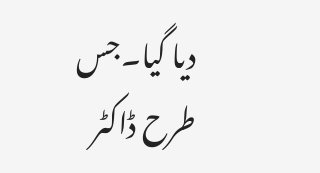دیا گیا۔جس طرح ڈاکٹر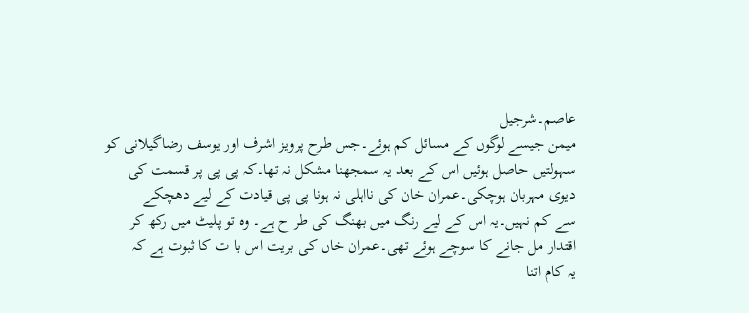عاصم۔شرجیل
میمن جیسے لوگوں کے مسائل کم ہوئے۔جس طرح پرویز اشرف اور یوسف رضاگیلانی کو
سہولتیں حاصل ہوئیں اس کے بعد یہ سمجھنا مشکل نہ تھا۔کہ پی پی پر قسمت کی
دیوی مہربان ہوچکی۔عمران خان کی نااہلی نہ ہونا پی پی قیادت کے لیے دھچکے
سے کم نہیں۔یہ اس کے لیے رنگ میں بھنگ کی طر ح ہے۔ وہ تو پلیٹ میں رکھ کر
اقتدار مل جانے کا سوچے ہوئے تھی۔عمران خاں کی بریت اس با ت کا ثبوت ہے کہ
یہ کام اتنا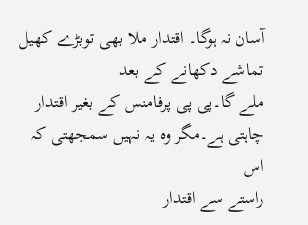آسان نہ ہوگا۔ اقتدار ملا بھی توبڑے کھیل تماشے دکھانے کے بعد
ملے گا۔پی پی پرفامنس کے بغیر اقتدار چاہتی ہے۔مگر وہ یہ نہیں سمجھتی کہ اس
راستے سے اقتدار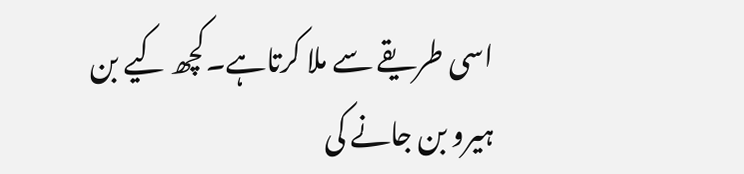اسی طریقے سے ملا کرتاہے۔کچھ کیے بن ہیرو بن جانے کی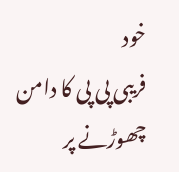خود
فریبی پی پی کا دامن چھوڑنے پر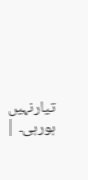تیارنہیں ہورہی۔ |